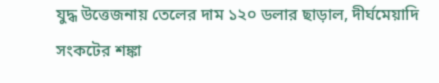যুদ্ধ উত্তেজনায় তেলের দাম ১২০ ডলার ছাড়াল, দীর্ঘমেয়াদি সংকটের শঙ্কা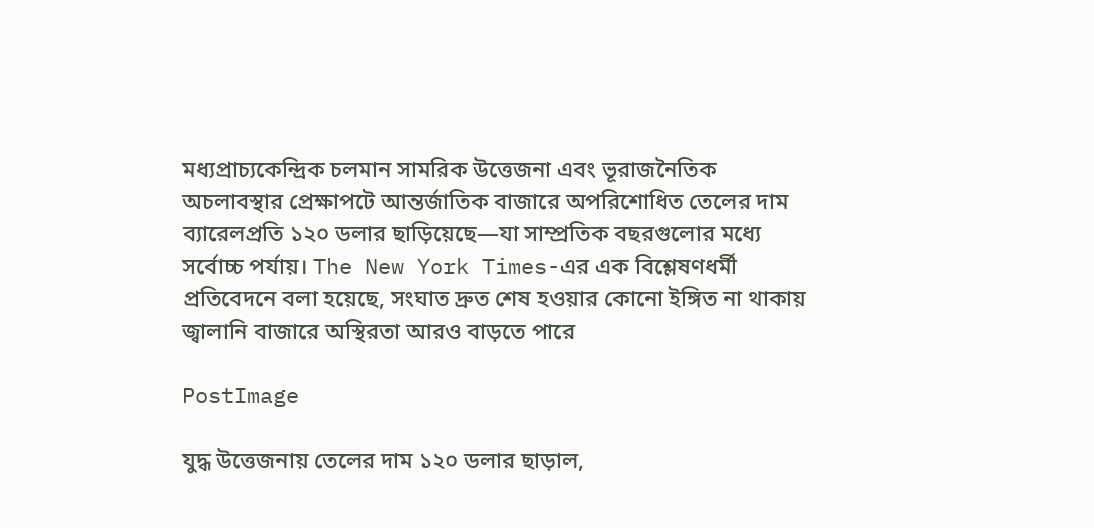মধ্যপ্রাচ্যকেন্দ্রিক চলমান সামরিক উত্তেজনা এবং ভূরাজনৈতিক অচলাবস্থার প্রেক্ষাপটে আন্তর্জাতিক বাজারে অপরিশোধিত তেলের দাম ব্যারেলপ্রতি ১২০ ডলার ছাড়িয়েছে—যা সাম্প্রতিক বছরগুলোর মধ্যে সর্বোচ্চ পর্যায়। The New York Times-এর এক বিশ্লেষণধর্মী প্রতিবেদনে বলা হয়েছে, সংঘাত দ্রুত শেষ হওয়ার কোনো ইঙ্গিত না থাকায় জ্বালানি বাজারে অস্থিরতা আরও বাড়তে পারে

PostImage

যুদ্ধ উত্তেজনায় তেলের দাম ১২০ ডলার ছাড়াল,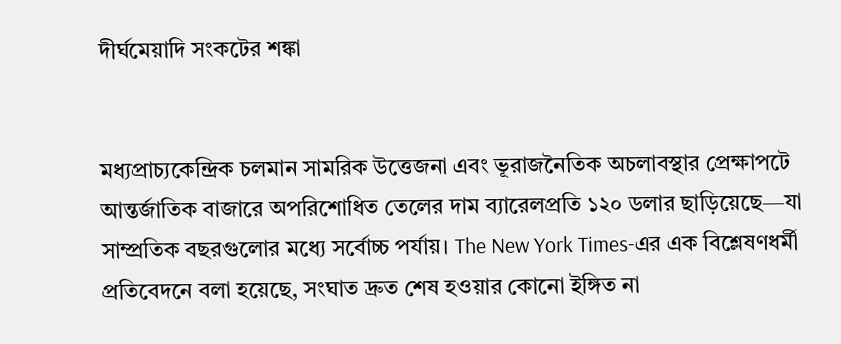দীর্ঘমেয়াদি সংকটের শঙ্কা


মধ্যপ্রাচ্যকেন্দ্রিক চলমান সামরিক উত্তেজনা এবং ভূরাজনৈতিক অচলাবস্থার প্রেক্ষাপটে আন্তর্জাতিক বাজারে অপরিশোধিত তেলের দাম ব্যারেলপ্রতি ১২০ ডলার ছাড়িয়েছে—যা সাম্প্রতিক বছরগুলোর মধ্যে সর্বোচ্চ পর্যায়। The New York Times-এর এক বিশ্লেষণধর্মী প্রতিবেদনে বলা হয়েছে, সংঘাত দ্রুত শেষ হওয়ার কোনো ইঙ্গিত না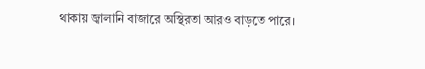থাকায় জ্বালানি বাজারে অস্থিরতা আরও বাড়তে পারে।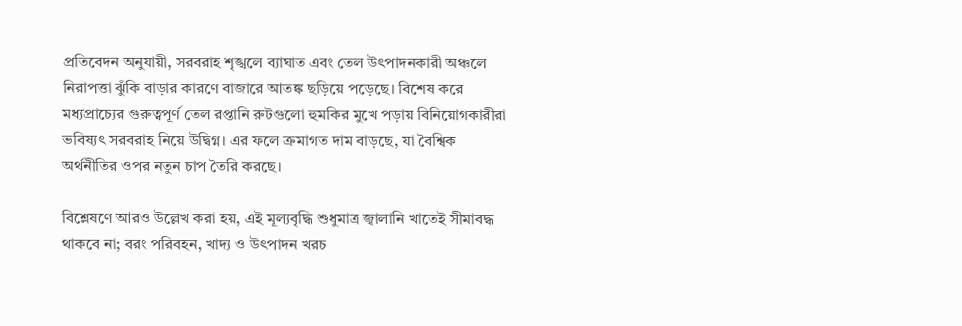প্রতিবেদন অনুযায়ী, সরবরাহ শৃঙ্খলে ব্যাঘাত এবং তেল উৎপাদনকারী অঞ্চলে নিরাপত্তা ঝুঁকি বাড়ার কারণে বাজারে আতঙ্ক ছড়িয়ে পড়েছে। বিশেষ করে মধ্যপ্রাচ্যের গুরুত্বপূর্ণ তেল রপ্তানি রুটগুলো হুমকির মুখে পড়ায় বিনিয়োগকারীরা ভবিষ্যৎ সরবরাহ নিয়ে উদ্বিগ্ন। এর ফলে ক্রমাগত দাম বাড়ছে, যা বৈশ্বিক অর্থনীতির ওপর নতুন চাপ তৈরি করছে।

বিশ্লেষণে আরও উল্লেখ করা হয়, এই মূল্যবৃদ্ধি শুধুমাত্র জ্বালানি খাতেই সীমাবদ্ধ থাকবে না; বরং পরিবহন, খাদ্য ও উৎপাদন খরচ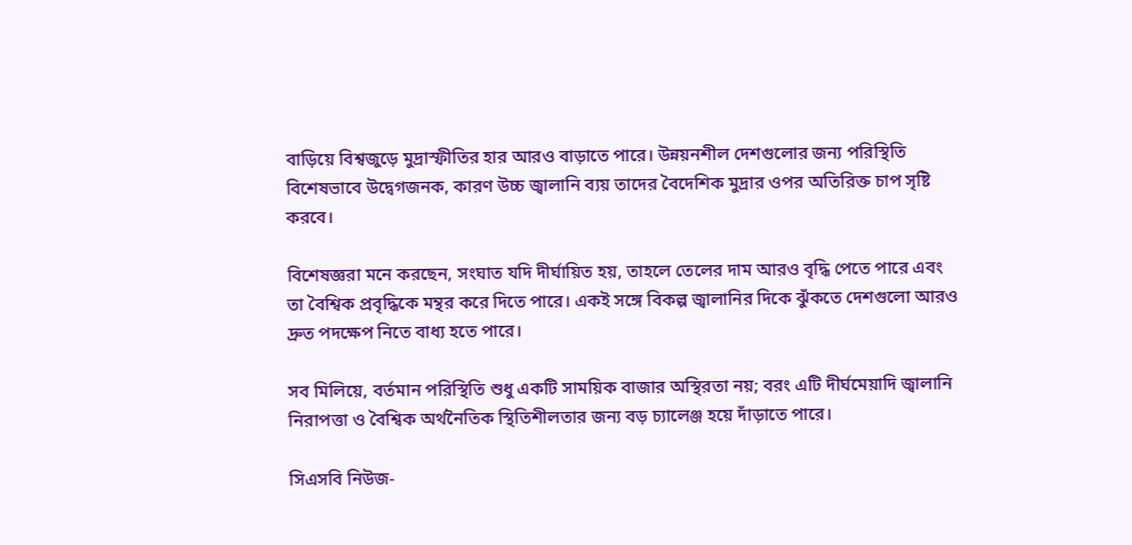বাড়িয়ে বিশ্বজুড়ে মুদ্রাস্ফীতির হার আরও বাড়াতে পারে। উন্নয়নশীল দেশগুলোর জন্য পরিস্থিতি বিশেষভাবে উদ্বেগজনক, কারণ উচ্চ জ্বালানি ব্যয় তাদের বৈদেশিক মুদ্রার ওপর অতিরিক্ত চাপ সৃষ্টি করবে।

বিশেষজ্ঞরা মনে করছেন, সংঘাত যদি দীর্ঘায়িত হয়, তাহলে তেলের দাম আরও বৃদ্ধি পেতে পারে এবং তা বৈশ্বিক প্রবৃদ্ধিকে মন্থর করে দিতে পারে। একই সঙ্গে বিকল্প জ্বালানির দিকে ঝুঁকতে দেশগুলো আরও দ্রুত পদক্ষেপ নিতে বাধ্য হতে পারে।

সব মিলিয়ে, বর্তমান পরিস্থিতি শুধু একটি সাময়িক বাজার অস্থিরতা নয়; বরং এটি দীর্ঘমেয়াদি জ্বালানি নিরাপত্তা ও বৈশ্বিক অর্থনৈতিক স্থিতিশীলতার জন্য বড় চ্যালেঞ্জ হয়ে দাঁড়াতে পারে।

সিএসবি নিউজ-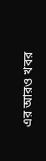এর আরও খবর